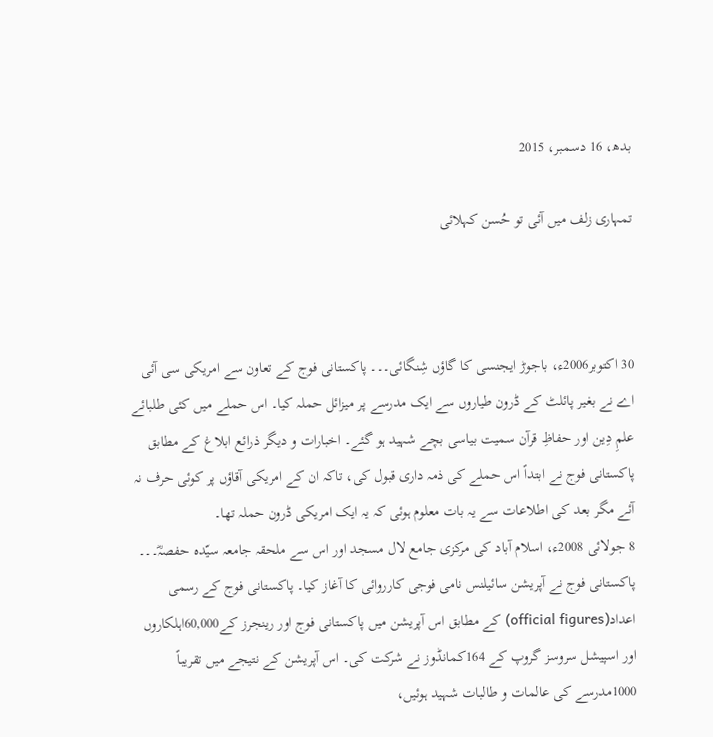بدھ، 16 دسمبر، 2015

تمہاری زلف میں آئی تو حُسن کہلائی



30 اکتوبر2006ء، باجوڑ ایجنسی کا گاؤں شِنگائی۔۔۔ پاکستانی فوج کے تعاون سے امریکی سی آئی اے نے بغیر پائلٹ کے ڈرون طیاروں سے ایک مدرسے پر میزائل حملہ کیا۔ اس حملے میں کئی طلبائے علمِ دِین اور حفاظِ قرآن سمیت بیاسی بچے شہید ہو گئے۔ اخبارات و دیگر ذرائع ابلاغ کے مطابق پاکستانی فوج نے ابتداً اس حملے کی ذمہ داری قبول کی، تاکہ ان کے امریکی آقاؤں پر کوئی حرف نہ آئے مگر بعد کی اطلاعات سے یہ بات معلوم ہوئی کہ یہ ایک امریکی ڈرون حملہ تھا۔
8 جولائی 2008ء، اسلام آباد کی مرکزی جامع لال مسجد اور اس سے ملحقہ جامعہ سیّدہ حفصہؓ۔۔۔ پاکستانی فوج نے آپریشن سائیلنس نامی فوجی کارروائی کا آغاز کیا۔ پاکستانی فوج کے رسمی اعداد(official figures) کے مطابق اس آپریشن میں پاکستانی فوج اور رینجرز کے60,000اہلکاروں اور اسپیشل سروسز گروپ کے 164کمانڈوز نے شرکت کی۔ اس آپریشن کے نتیجے میں تقریباً 1000مدرسے کی عالمات و طالبات شہید ہوئیں،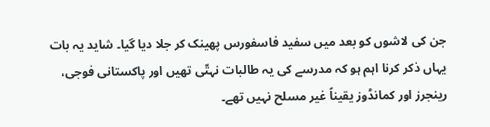جن کی لاشوں کو بعد میں سفید فاسفورس پھینک کر جلا دیا گیا۔ شاید یہ بات یہاں ذکر کرنا اہم ہو کہ مدرسے کی یہ طالبات نہتّی تھیں اور پاکستانی فوجی، رینجرز اور کمانڈوز یقیناً غیر مسلح نہیں تھے۔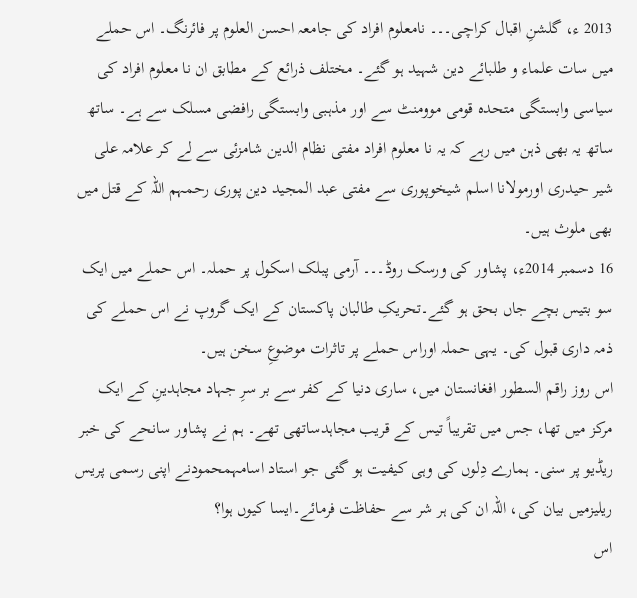2013 ء، گلشنِ اقبال کراچی۔۔۔ نامعلوم افراد کی جامعہ احسن العلوم پر فائرنگ۔ اس حملے میں سات علماء و طلبائے دین شہید ہو گئے۔ مختلف ذرائع کے مطابق ان نا معلوم افراد کی سیاسی وابستگی متحدہ قومی موومنٹ سے اور مذہبی وابستگی رافضی مسلک سے ہے۔ ساتھ ساتھ یہ بھی ذہن میں رہے کہ یہ نا معلوم افراد مفتی نظام الدین شامزئی سے لے کر علامہ علی شیر حیدری اورمولانا اسلم شیخوپوری سے مفتی عبد المجید دین پوری رحمہم اللہ کے قتل میں بھی ملوث ہیں۔
16 دسمبر 2014ء، پشاور کی ورسک روڈ۔۔۔ آرمی پبلک اسکول پر حملہ۔ اس حملے میں ایک سو بتیس بچے جاں بحق ہو گئے۔تحریکِ طالبان پاکستان کے ایک گروپ نے اس حملے کی ذمہ داری قبول کی۔ یہی حملہ اوراس حملے پر تاثرات موضوعِ سخن ہیں۔
اس روز راقم السطور افغانستان میں، ساری دنیا کے کفر سے بر سرِ جہاد مجاہدینِ کے ایک مرکز میں تھا، جس میں تقریباً تیس کے قریب مجاہدساتھی تھے۔ ہم نے پشاور سانحے کی خبر ریڈیو پر سنی۔ ہمارے دِلوں کی وہی کیفیت ہو گئی جو استاد اسامہمحمودنے اپنی رسمی پریس ریلیزمیں بیان کی، اللہ ان کی ہر شر سے حفاظت فرمائے۔ایسا کیوں ہوا؟
اس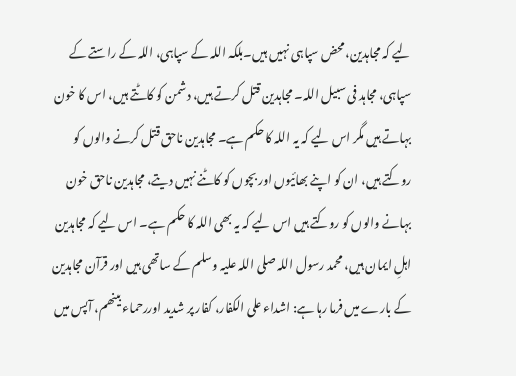لیے کہ مجاہدین،محض سپاہی نہیں ہیں۔بلکہ اللہ کے سپاہی، اللہ کے راستے کے سپاہی، مجاہد فی سبیل اللہ۔ مجاہدین قتل کرتے ہیں، دشمن کو کاٹتے ہیں، اس کا خون بہاتے ہیں مگر اس لیے کہ یہ اللہ کا حکم ہے۔ مجاہدین ناحق قتل کرنے والوں کو روکتے ہیں، ان کو اپنے بھائیوں اور بچوں کو کاٹنے نہیں دیتے، مجاہدین ناحق خون بہانے والوں کو روکتے ہیں اس لیے کہ یہ بھی اللہ کا حکم ہے۔ اس لیے کہ مجاہدین اہلِ ایمان ہیں، محمد رسول اللہ صلی اللہ علیہ وسلم کے ساتھی ہیں اور قرآن مجاہدین  کے بارے میں فرما رہا ہے: اشداء علی الکفار، کفار پر شدید اوررحماء بینھم، آپس میں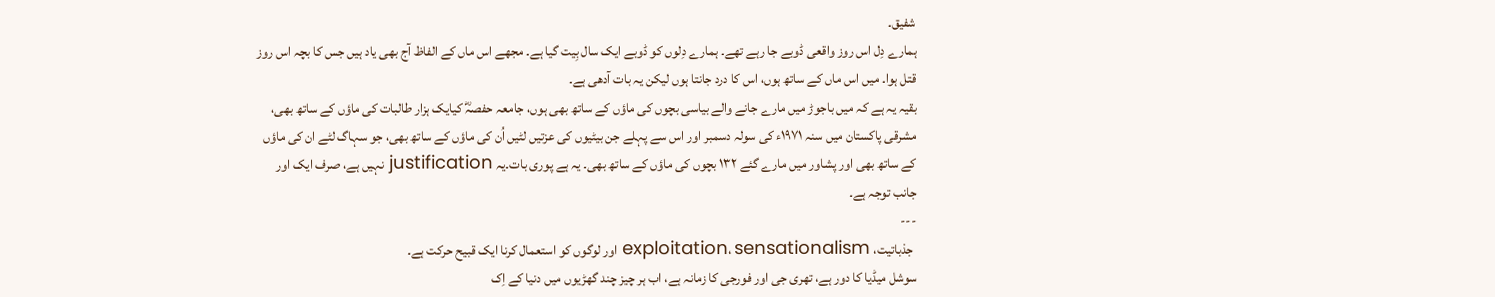شفیق۔
ہمارے دِل اس روز واقعی ڈوبے جا رہے تھے۔ ہمارے دِلوں کو ڈوبے ایک سال بِیت گیا ہے۔ مجھے اس ماں کے الفاظ آج بھی یاد ہیں جس کا بچہ اس روز قتل ہوا۔ میں اس ماں کے ساتھ ہوں، اس کا درد جانتا ہوں لیکن یہ بات آدھی ہے۔
بقیہ یہ ہے کہ میں باجوڑ میں مارے جانے والے بیاسی بچوں کی ماؤں کے ساتھ بھی ہوں، جامعہ حفصہؓ کیایک ہزار طالبات کی ماؤں کے ساتھ بھی، مشرقی پاکستان میں سنہ ۱۹۷۱ء کی سولہ دسمبر اور اس سے پہلے جن بیٹیوں کی عزتیں لٹیں اُن کی ماؤں کے ساتھ بھی، جو سہاگ لٹے ان کی ماؤں کے ساتھ بھی اور پشاور میں مارے گئے ۱۳۲ بچوں کی ماؤں کے ساتھ بھی۔ یہ ہے پوری بات۔یہ justification نہیں ہے، صرف ایک اور جانب توجہ ہے۔
---
 جذباتیت، exploitation، sensationalism اور لوگوں کو استعمال کرنا ایک قبیح حرکت ہے۔
سوشل میڈیا کا دور ہے، تھری جی اور فورجی کا زمانہ ہے، اب ہر چیز چند گھڑیوں میں دنیا کے اِک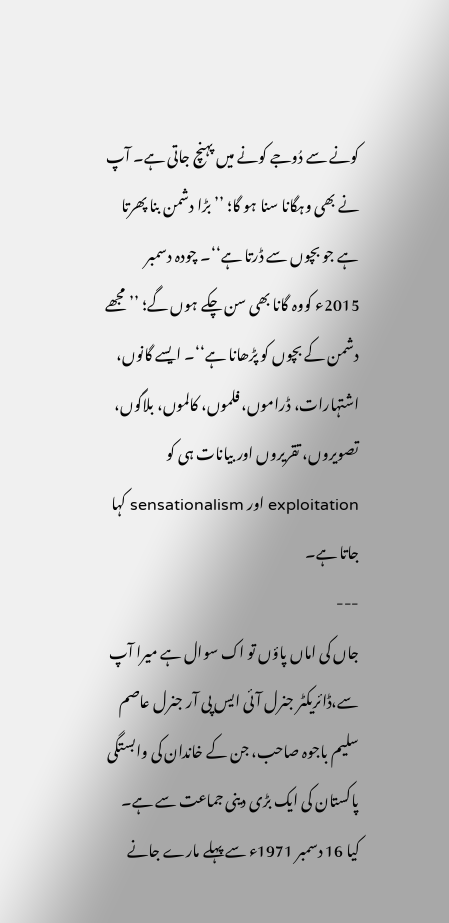کونے سے دُوجے کونے میں پہنچ جاتی ہے۔ آپ نے بھی وہگانا سنا ہو گا؛ ’’بڑا دشمن بنا پھرتا ہے جو بچوں سے ڈرتا ہے‘‘۔ چودہ دسمبر 2015ء کووہ گانا بھی سن چکے ہوں گے؛ ’’مجھے دشمن کے بچوں کو پڑھانا ہے‘‘۔ ایسے گانوں، اشتہارات، ڈراموں، فلموں، کالموں، بلاگوں، تصویروں، تقریروں اور بیانات ہی کو exploitation اور sensationalism کہا جاتا ہے۔
---
جاں کی اماں پاؤں تو اک سوال ہے میرا آپ سے،ڈائریکٹر جنرل آئی ایس پی آر جنرل عاصم سلیم باجوہ صاحب، جن کے خاندان کی وابستگی پاکستان کی ایک بڑی دینی جماعت سے ہے۔
کیا 16 دسمبر 1971ء سے پہلے مارے جانے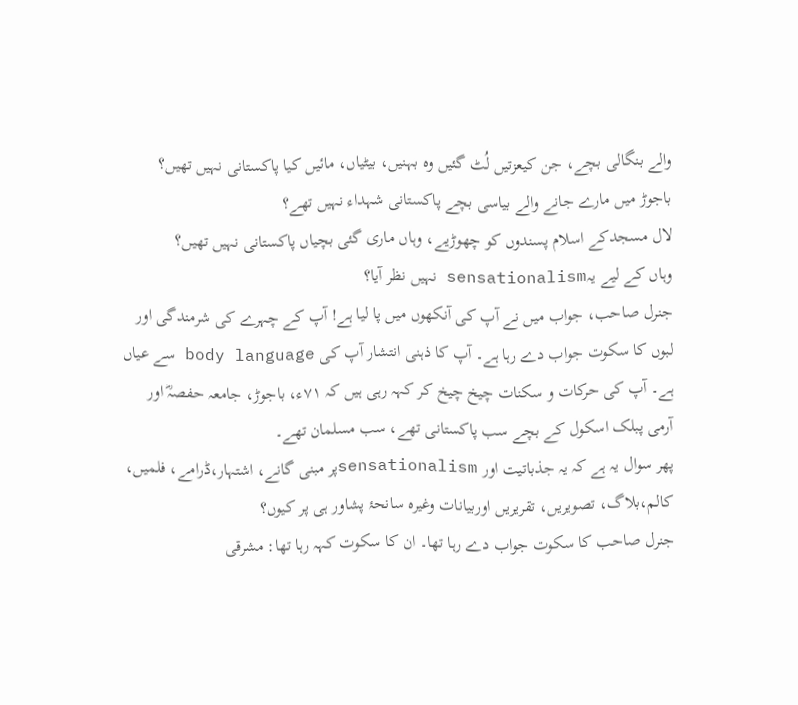والے بنگالی بچے، جن کیعزتیں لُٹ گئیں وہ بہنیں، بیٹیاں، مائیں کیا پاکستانی نہیں تھیں؟
باجوڑ میں مارے جانے والے بیاسی بچے پاکستانی شہداء نہیں تھے؟
لال مسجدکے اسلام پسندوں کو چھوڑیے، وہاں ماری گئی بچیاں پاکستانی نہیں تھیں؟
وہاں کے لیے یہsensationalism نہیں نظر آیا؟
جنرل صاحب، جواب میں نے آپ کی آنکھوں میں پا لیا ہے! آپ کے چہرے کی شرمندگی اور لبوں کا سکوت جواب دے رہا ہے۔ آپ کا ذہنی انتشار آپ کی body language سے عیاں ہے۔ آپ کی حرکات و سکنات چیخ چیخ کر کہہ رہی ہیں کہ ۷۱ء، باجوڑ، جامعہ حفصہؓ اور آرمی پبلک اسکول کے بچے سب پاکستانی تھے، سب مسلمان تھے۔
پھر سوال یہ ہے کہ یہ جذباتیت اور sensationalismپر مبنی گانے، اشتہار،ڈرامے، فلمیں، کالم،بلاگ، تصویریں، تقریریں اوربیانات وغیرہ سانحۂ پشاور ہی پر کیوں؟
جنرل صاحب کا سکوت جواب دے رہا تھا۔ ان کا سکوت کہہ رہا تھا: مشرقی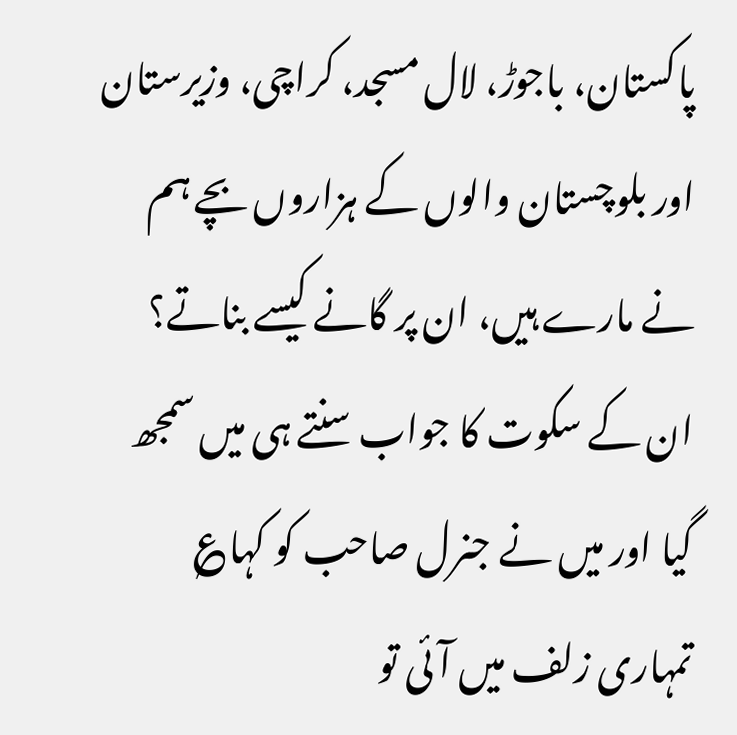پاکستان، باجوڑ، لال مسجد، کراچی، وزیرستان اور بلوچستان والوں کے ہزاروں بچے ہم نے مارے ہیں، ان پر گانے کیسے بناتے؟
ان کے سکوت کا جواب سنتے ہی میں سمجھ گیا اور میں نے جنرل صاحب کو کہا؏
تمہاری زلف میں آئی تو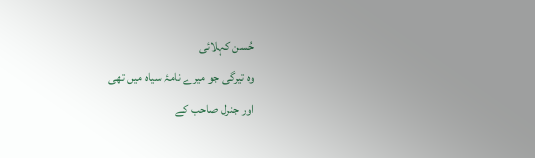حُسن کہلائی
وہ تیرگی جو میرے نامۂ سیاہ میں تھی
اور جنرل صاحب کے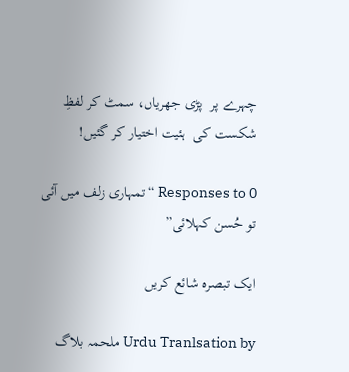چہرے پر  پڑی جھریاں، سمٹ کر لفظِ شکست کی  ہئیت اختیار کر گئیں!

0 Responses to “تمہاری زلف میں آئی تو حُسن کہلائی”

ایک تبصرہ شائع کریں

Urdu Tranlsation by ملحمہ بلاگ